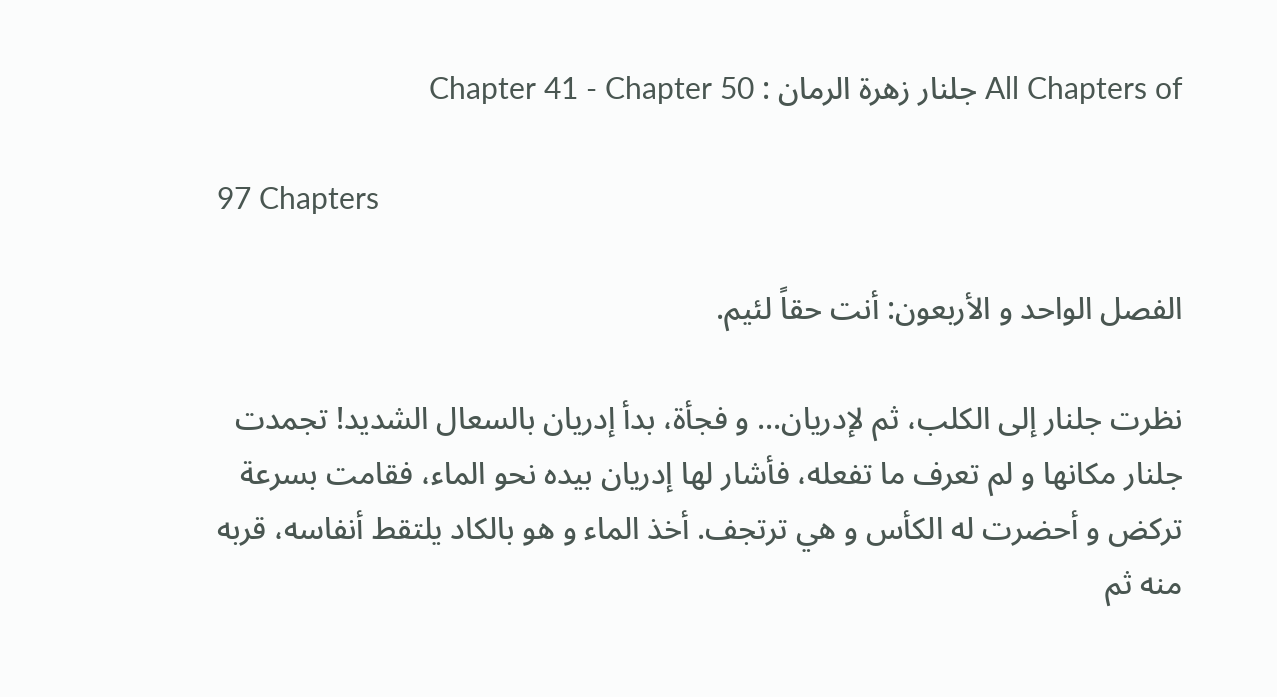All Chapters of جلنار زهرة الرمان : Chapter 41 - Chapter 50

97 Chapters

الفصل الواحد و الأربعون: أنت حقاً لئيم.

نظرت جلنار إلى الكلب، ثم لإدريان... و فجأة، بدأ إدريان بالسعال الشديد! تجمدت جلنار مكانها و لم تعرف ما تفعله، فأشار لها إدريان بيده نحو الماء، فقامت بسرعة تركض و أحضرت له الكأس و هي ترتجف. أخذ الماء و هو بالكاد يلتقط أنفاسه، قربه منه ثم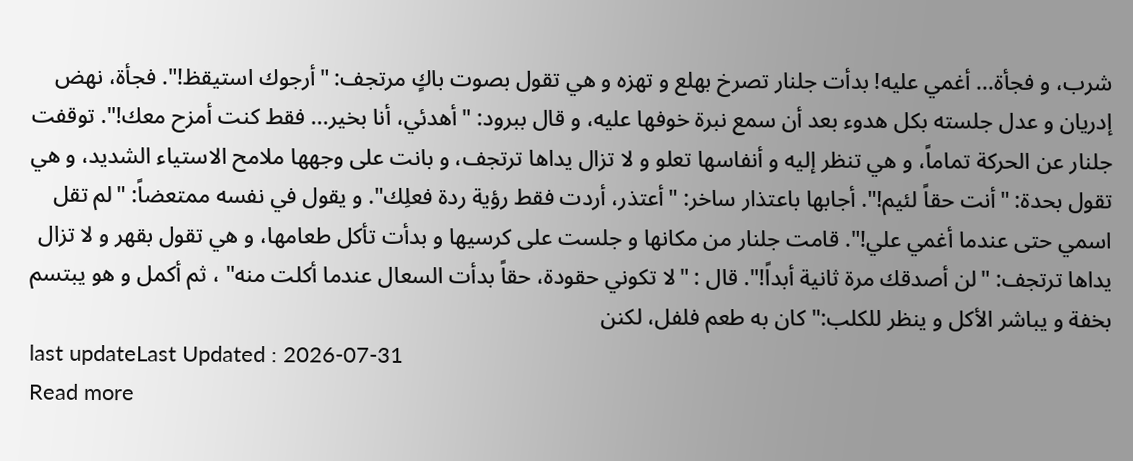شرب، و فجأة... أغمي عليه! بدأت جلنار تصرخ بهلع و تهزه و هي تقول بصوت باكٍ مرتجف: "أرجوك استيقظ!". فجأة، نهض إدريان و عدل جلسته بكل هدوء بعد أن سمع نبرة خوفها عليه، و قال ببرود: "أهدئي، أنا بخير... فقط كنت أمزح معك!". توقفت جلنار عن الحركة تماماً، و هي تنظر إليه و أنفاسها تعلو و لا تزال يداها ترتجف، و بانت على وجهها ملامح الاستياء الشديد، و هي تقول بحدة: "أنت حقاً لئيم!". أجابها باعتذار ساخر: "أعتذر، أردت فقط رؤية ردة فعلِك". و يقول في نفسه ممتعضاً: "لم تقل اسمي حتى عندما أغمي علي!". قامت جلنار من مكانها و جلست على كرسيها و بدأت تأكل طعامها، و هي تقول بقهر و لا تزال يداها ترتجف: "لن أصدقك مرة ثانية أبداً!". قال : "لا تكوني حقودة، حقاً بدأت السعال عندما أكلت منه" ، ثم أكمل و هو يبتسم بخفة و يباشر الأكل و ينظر للكلب:" كان به طعم فلفل، لكنن
last updateLast Updated : 2026-07-31
Read more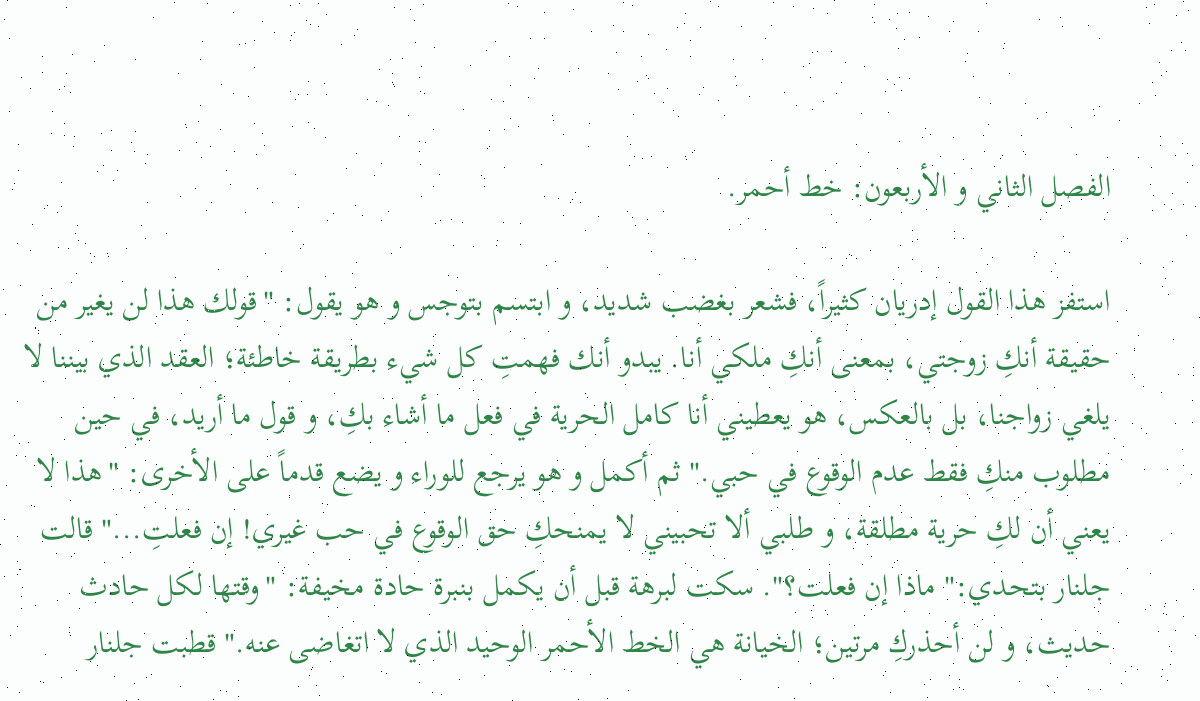الفصل الثاني و الأربعون: خط أحمر.

استفز هذا القول إدريان كثيراً، فشعر بغضب شديد، و ابتسم بتوجس و هو يقول: "قولك هذا لن يغير من حقيقة أنكِ زوجتي، بمعنى أنكِ ملكي أنا. يبدو أنك فهمتِ كل شيء بطريقة خاطئة؛ العقد الذي بيننا لا يلغي زواجنا، بل بالعكس، هو يعطيني أنا كامل الحرية في فعل ما أشاء بكِ، و قول ما أريد، في حين مطلوب منكِ فقط عدم الوقوع في حبي." ثم أكمل و هو يرجع للوراء و يضع قدماً على الأخرى: "هذا لا يعني أن لكِ حرية مطلقة، و طلبي ألا تحبيني لا يمنحكِ حق الوقوع في حب غيري! إن فعلتِ..." قالت جلنار بتحدي:" ماذا إن فعلت؟". سكت لبرهة قبل أن يكمل بنبرة حادة مخيفة: "وقتها لكل حادث حديث، و لن أحذركِ مرتين؛ الخيانة هي الخط الأحمر الوحيد الذي لا اتغاضى عنه." قطبت جلنار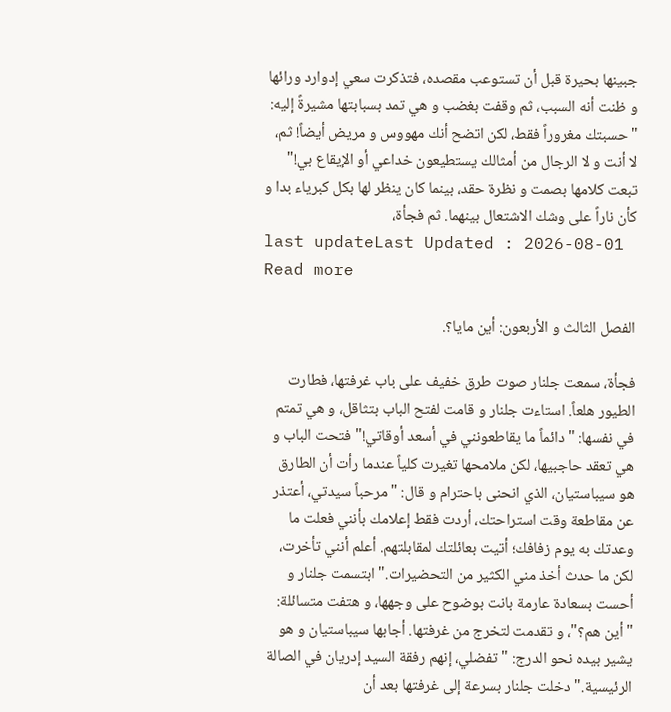جبينها بحيرة قبل أن تستوعب مقصده، فتذكرت سعي إدوارد ورائها و ظنت أنه السبب، ثم وقفت بغضب و هي تمد بسبابتها مشيرةً إليه: "حسبتك مغروراً فقط، لكن اتضح أنك مهووس و مريض أيضاً! ثم، لا أنت و لا الرجال من أمثالك يستطيعون خداعي أو الإيقاع بي!" تبعت كلامها بصمت و نظرة حقد، بينما كان ينظر لها بكل كبرياء بدا و كأن ناراً على وشك الاشتعال بينهما. ثم فجأة،
last updateLast Updated : 2026-08-01
Read more

الفصل الثالث و الأربعون: أين مايا؟.

فجأة، سمعت جلنار صوت طرق خفيف على باب غرفتها، فطارت الطيور هلعاً. استاءت جلنار و قامت لفتح الباب بتثاقل، و هي تمتم في نفسها: "دائماً ما يقاطعونني في أسعد أوقاتي!" فتحت الباب و هي تعقد حاجبيها، لكن ملامحها تغيرت كلياً عندما رأت أن الطارق هو سيباستيان، الذي انحنى باحترام و قال: "مرحباً سيدتي، أعتذر عن مقاطعة وقت استراحتك، أردت فقط إعلامك بأنني فعلت ما وعدتك به يوم زفافك؛ أتيت بعائلتك لمقابلتهم. أعلم أنني تأخرت، لكن ما حدث أخذ مني الكثير من التحضيرات." ابتسمت جلنار و أحست بسعادة عارمة بانت بوضوح على وجهها، و هتفت متسائلة: "أين هم؟"، و تقدمت لتخرج من غرفتها. أجابها سيباستيان و هو يشير بيده نحو الدرج: "تفضلي، إنهم رفقة السيد إدريان في الصالة الرئيسية." دخلت جلنار بسرعة إلى غرفتها بعد أن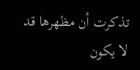تذكرت أن مظهرها قد لا يكون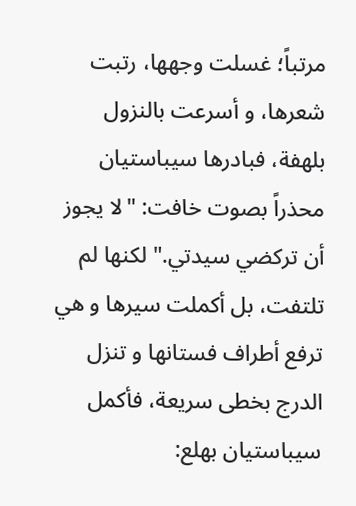مرتباً؛ غسلت وجهها، رتبت شعرها، و أسرعت بالنزول بلهفة، فبادرها سيباستيان محذراً بصوت خافت: "لا يجوز أن تركضي سيدتي." لكنها لم تلتفت، بل أكملت سيرها و هي ترفع أطراف فستانها و تنزل الدرج بخطى سريعة، فأكمل سيباستيان بهلع: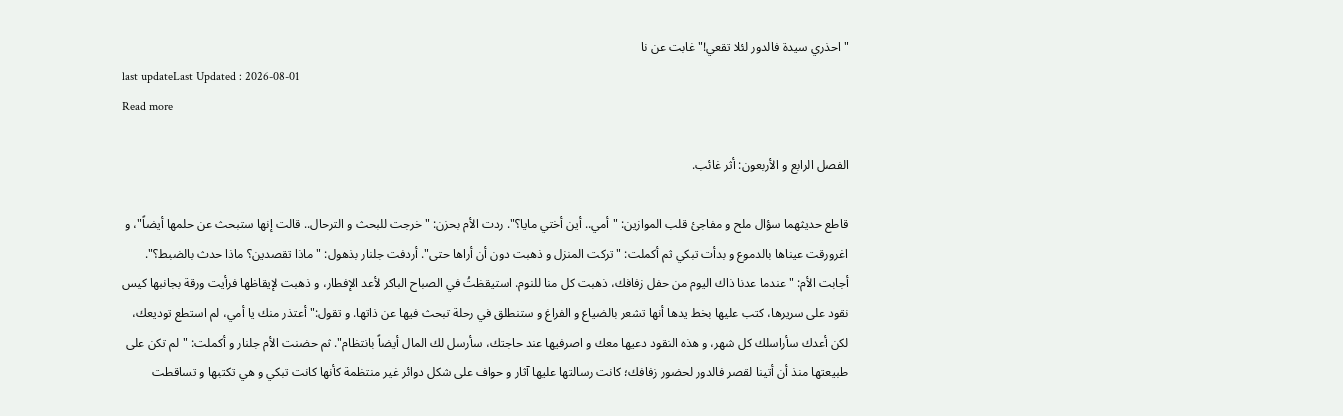"احذري سيدة فالدور لئلا تقعي!" غابت عن نا
last updateLast Updated : 2026-08-01
Read more

الفصل الرابع و الأربعون: أثر غائب.

قاطع حديثهما سؤال ملح و مفاجئ قلب الموازين: "أمي.. أين أختي مايا؟". ردت الأم بحزن: "خرجت للبحث و الترحال.. قالت إنها ستبحث عن حلمها أيضاً"، و اغرورقت عيناها بالدموع و بدأت تبكي ثم أكملت: "تركت المنزل و ذهبت دون أن أراها حتى". أردفت جلنار بذهول: "ماذا تقصدين؟ ماذا حدث بالضبط؟". أجابت الأم: "عندما عدنا ذاك اليوم من حفل زفافك، ذهبت كل منا للنوم. استيقظتُ في الصباح الباكر لأعد الإفطار، و ذهبت لإيقاظها فرأيت ورقة بجانبها كيس نقود على سريرها، كتب عليها بخط يدها أنها تشعر بالضياع و الفراغ و ستنطلق في رحلة تبحث فيها عن ذاتها. و تقول:" أعتذر منك يا أمي، لم استطع توديعك، لكن أعدك سأراسلك كل شهر، و هذه النقود دعيها معك و اصرفيها عند حاجتك، سأرسل لك المال أيضاً بانتظام". ثم حضنت الأم جلنار و أكملت: "لم تكن على طبيعتها منذ أن أتينا لقصر فالدور لحضور زفافك؛ كانت رسالتها عليها آثار و حواف على شكل دوائر غير منتظمة كأنها كانت تبكي و هي تكتبها و تساقطت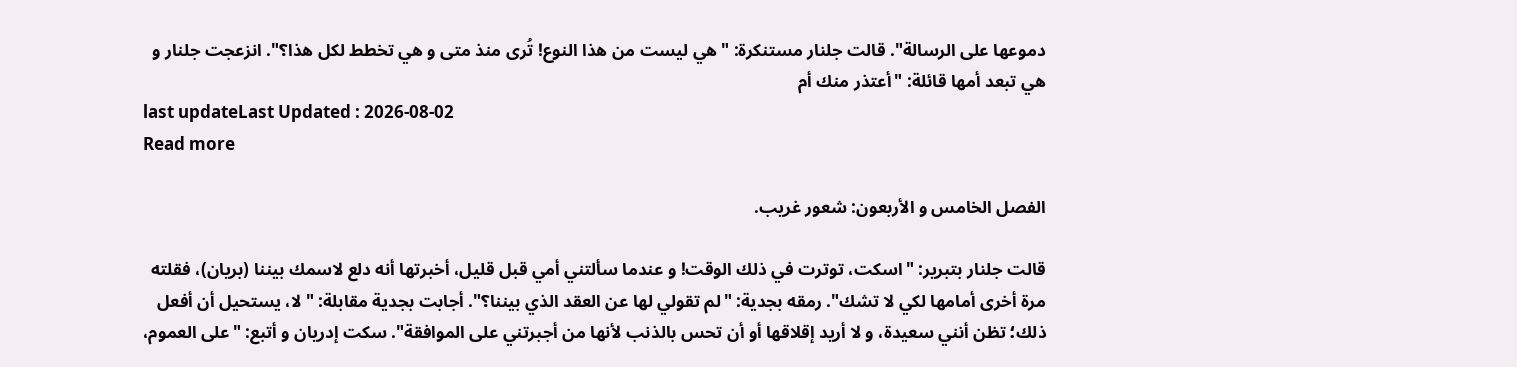دموعها على الرسالة". قالت جلنار مستنكرة: "هي ليست من هذا النوع! تُرى منذ متى و هي تخطط لكل هذا؟". انزعجت جلنار و هي تبعد أمها قائلة: "أعتذر منك أم
last updateLast Updated : 2026-08-02
Read more

الفصل الخامس و الأربعون: شعور غريب.

قالت جلنار بتبرير: "اسكت، توترت في ذلك الوقت! و عندما سألتني أمي قبل قليل، أخبرتها أنه دلع لاسمك بيننا (بريان)، فقلته مرة أخرى أمامها لكي لا تشك". رمقه بجدية: "لم تقولي لها عن العقد الذي بيننا؟". أجابت بجدية مقابلة: "لا، يستحيل أن أفعل ذلك؛ تظن أنني سعيدة، و لا أريد إقلاقها أو أن تحس بالذنب لأنها من أجبرتني على الموافقة". سكت إدريان و أتبع: "على العموم،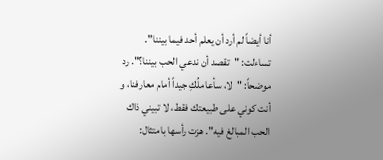أنا أيضاً لم أرد أن يعلم أحد فيما بيننا". تساءلت: "تقصد أن ندعي الحب بيننا؟". رد موضحاً: "لا، سأعاملُكِ جيداً أمام معارفنا، و أنت كوني على طبيعتك فقط، لا تبيني ذاك الحب المبالغ فيه". هزت رأسها بامتثال: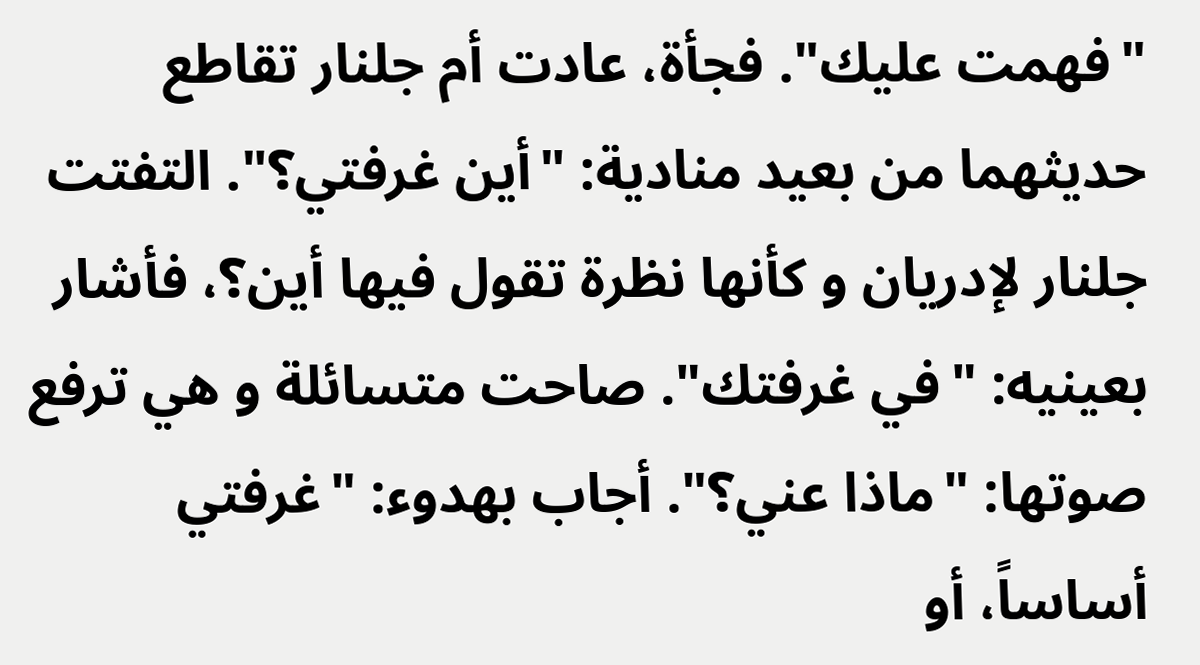"فهمت عليك". فجأة، عادت أم جلنار تقاطع حديثهما من بعيد منادية: "أين غرفتي؟". التفتت جلنار لإدريان و كأنها نظرة تقول فيها أين؟، فأشار بعينيه: "في غرفتك". صاحت متسائلة و هي ترفع صوتها: "ماذا عني؟". أجاب بهدوء: "غرفتي أساساً، أو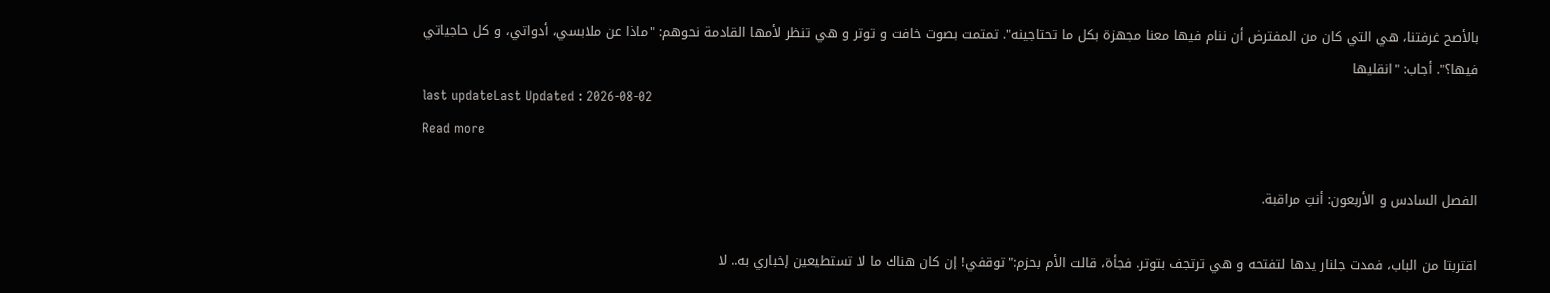بالأصح غرفتنا، هي التي كان من المفترض أن ننام فيها معنا مجهزة بكل ما تحتاجينه". تمتمت بصوت خافت و توتر و هي تنظر لأمها القادمة نحوهم: "ماذا عن ملابسي، أدواتي، و كل حاجياتي فيها؟". أجاب: "انقليها
last updateLast Updated : 2026-08-02
Read more

الفصل السادس و الأربعون: أنتِ مراقبة.

اقتربتا من الباب، فمدت جلنار يدها لتفتحه و هي ترتجف بتوتر. فجأة، قالت الأم بحزم:"توقفي! إن كان هناك ما لا تستطيعين إخباري به.. لا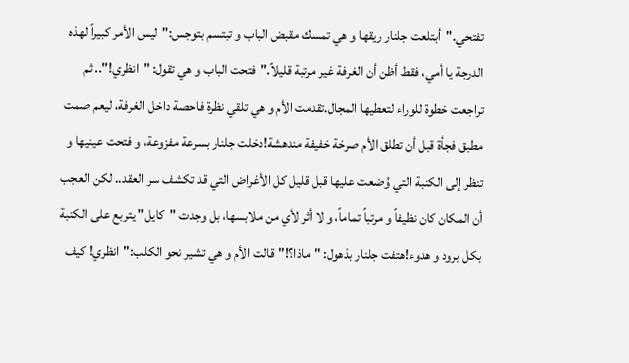تفتحي."أبتلعت جلنار ريقها و هي تمسك مقبض الباب و تبتسم بتوجس:"ليس الأمر كبيراً لهذه الدرجة يا أمي، فقط أظن أن الغرفة غير مرتبة قليلاً."فتحت الباب و هي تقول: "انظري!".. ثم تراجعت خطوة للوراء لتعطيها المجال.تقدمت الأم و هي تلقي نظرة فاحصة داخل الغرفة، ليعم صمت مطبق فجأة قبل أن تطلق الأم صرخة خفيفة مندهشة!دخلت جلنار بسرعة مفزوعة، و فتحت عينيها و تنظر إلى الكنبة التي وُضعت عليها قبل قليل كل الأغراض التي قد تكشف سر العقد.. لكن العجب أن المكان كان نظيفاً و مرتباً تماماً، و لا أثر لأي من ملابسها، بل وجدت "كايل" يتربع على الكنبة بكل برود و هدوء!هتفت جلنار بذهول: "ماذا؟!"قالت الأم و هي تشير نحو الكلب:"انظري! كيف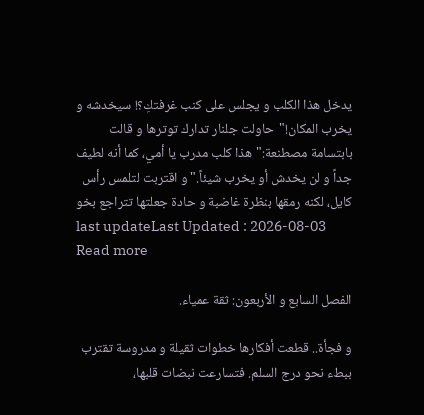يدخل هذا الكلب و يجلس على كنب غرفتكِ؟! سيخدشه و يخرب المكان!"حاولت جلنار تدارك توترها و قالت بابتسامة مصطنعة:"هذا كلب مدرب يا أمي، كما أنه لطيف جداً و لن يخدش أو يخرب شيئاً."و اقتربت لتلمس رأس كايل، لكنه رمقها بنظرة غاضبة و حادة جعلتها تتراجع بخو
last updateLast Updated : 2026-08-03
Read more

الفصل السابع و الأربعون: ثقة عمياء.

و فجأة.. قطعت أفكارها خطوات ثقيلة و مدروسة تقترب ببطء نحو درج السلم. فتسارعت نبضات قلبها،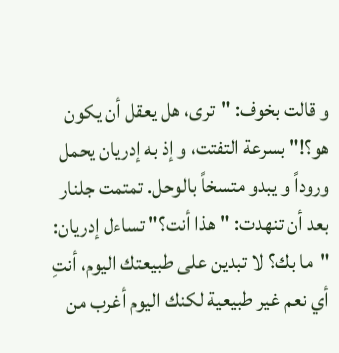و قالت بخوف: "ترى، هل يعقل أن يكون هو؟!" بسرعة التفتت، و إذ به إدريان يحمل وروداً و يبدو متسخاً بالوحل. تمتمت جلنار بعد أن تنهدت: "هذا أنت؟" تساءل إدريان: "ما بك؟ لا تبدين على طبيعتك اليوم، أنتِ أي نعم غير طبيعية لكنك اليوم أغرب من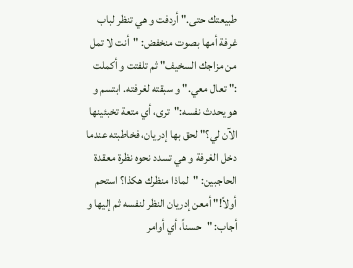طبيعتك حتى." أردفت و هي تنظر لباب غرفة أمها بصوت منخفض: "أنت لا تمل من مزاجك السخيف" ثم تلفتت و أكملت :" تعال معي." و سبقته لغرفته. ابتسم و هو يحدث نفسه:"ترى، أي متعة تخبئينها الآن لي؟" لحق بها إدريان، فخاطبته عندما دخل الغرفة و هي تسدد نحوه نظرة معقدة الحاجبين: "لماذا منظرك هكذا؟ استحم أولاً!" أمعن إدريان النظر لنفسه ثم إليها و أجاب: "حسناً، أي أوامر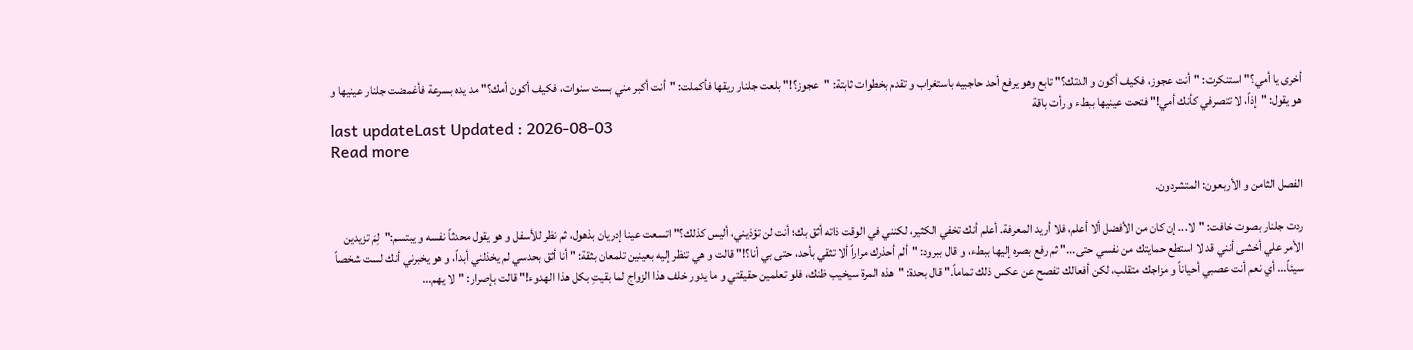أخرى يا أمي؟" استنكرت: "أنت عجوز، فكيف أكون و الدتك؟" تابع وهو يرفع أحد حاجبيه باستغراب و تقدم بخطوات ثابتة: "عجوز؟!" بلعت جلنار ريقها فأكملت: "أنت أكبر مني بست سنوات، فكيف أكون أمك؟" مد يده بسرعة فأغمضت جلنار عينيها و هو يقول: "إذاً، لا تتصرفي كأنك أمي!" فتحت عينيها ببطء و رأت باقة
last updateLast Updated : 2026-08-03
Read more

الفصل الثامن و الأربعون: المتشردون.

ردت جلنار بصوت خافت: "لا... إن كان من الأفضل ألا أعلم، فلا أريد المعرفة. أعلم أنك تخفي الكثير، لكنني في الوقت ذاته أثق بك؛ أنت لن تؤذيني، أليس كذلك؟" اتسعت عينا إدريان بذهول، ثم نظر للأسفل و هو يقول محدثاً نفسه و يبتسم:"لِمَ تزيدين الأمر علي أخشى أنني قد لا استطع حمايتك من نفسي حتى..." ثم رفع بصره إليها ببطء، و قال ببرود: "ألم أحذرك مراراً ألا تثقي بأحد، حتى بي أنا؟!" قالت و هي تنظر إليه بعينين تلمعان بثقة: " أنا أثق بحدسي لم يخذلني أبداً، و هو يخبرني أنك لست شخصاً سيئاً... أي نعم أنت عصبي أحياناً و مزاجك متقلب، لكن أفعالك تفصح عن عكس ذلك تماماً." قال بحدة: "هذه المرة سيخيب ظنك، فلو تعلمين حقيقتي و ما يدور خلف هذا الزواج لما بقيتِ بكل هذا الهدوء!" قالت بإصرار: "لا يهم...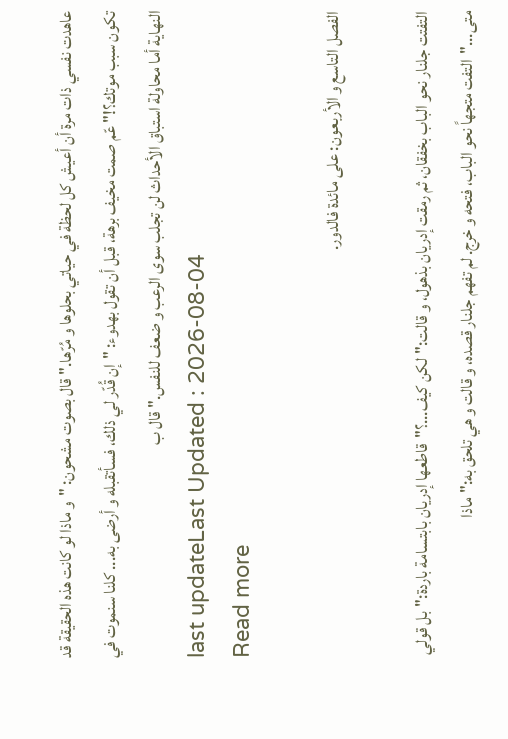عاهدت نفسي ذات مرة أن أعيش كل لحظة في حياتي بحلوها و مُرّها." قال بصوت مشحون: "و ماذا لو كانت هذه الحقيقة قد تكون سبب موتك؟!" عّم صمت مخيف برهة، قبل أن تقول بهدوء: "إن قُدّر لي ذلك، فسأتقبله و أرضى به... كلنا سنموت في النهاية أما محاولة استباق الأحداث لن تجلب سوى الرعب و ضعف للنفس." قال ب
last updateLast Updated : 2026-08-04
Read more

الفصل التاسع و الأربعون: على مائدة فالدور.

التفتت جلنار نحو الباب بخفقان، ثم رمقت إدريان بذهول، و قالت:"لكن كيف...؟"قاطعها إدريان بابتسامة باردة:"بل قولي متى..."التفت متجهاً نحو الباب، فتحه و خرج. لم تفهم جلنار قصده، و قالت و هي تلحق به:"ماذا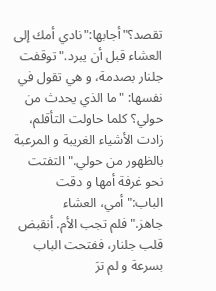تقصد؟"أجابها:"نادي أمك إلى العشاء قبل أن يبرد."توقفت جلنار بصدمة، و هي تقول في نفسها: "ما الذي يحدث من حولي؟ كلما حاولت التأقلم، زادت الأشياء الغريبة و المرعبة بالظهور من حولي."التفتت نحو غرفة أمها و دقت الباب:"أمي، العشاء جاهز."فلم تجب الأم. أنقبض قلب جلنار، ففتحت الباب بسرعة و لم ترَ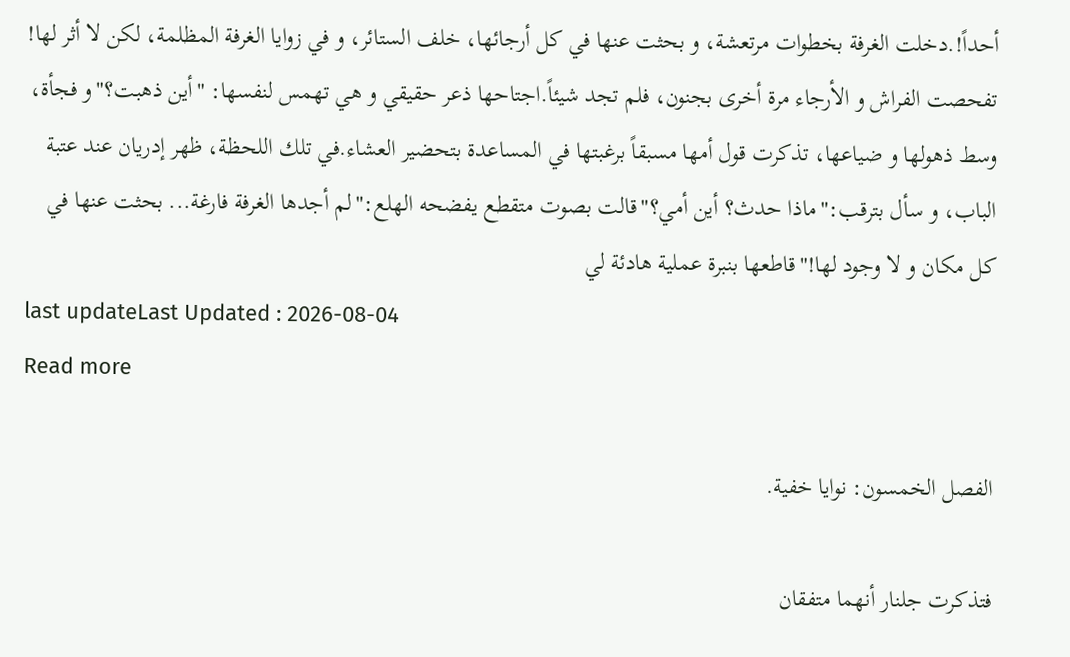أحداً!.دخلت الغرفة بخطوات مرتعشة، و بحثت عنها في كل أرجائها، خلف الستائر، و في زوايا الغرفة المظلمة، لكن لا أثر لها! تفحصت الفراش و الأرجاء مرة أخرى بجنون، فلم تجد شيئاً.اجتاحها ذعر حقيقي و هي تهمس لنفسها: "أين ذهبت؟"و فجأة، وسط ذهولها و ضياعها، تذكرت قول أمها مسبقاً برغبتها في المساعدة بتحضير العشاء.في تلك اللحظة، ظهر إدريان عند عتبة الباب، و سأل بترقب:"ماذا حدث؟ أين أمي؟"قالت بصوت متقطع يفضحه الهلع:"لم أجدها الغرفة فارغة... بحثت عنها في كل مكان و لا وجود لها!"قاطعها بنبرة عملية هادئة لي
last updateLast Updated : 2026-08-04
Read more

الفصل الخمسون: نوايا خفية.

فتذكرت جلنار أنهما متفقان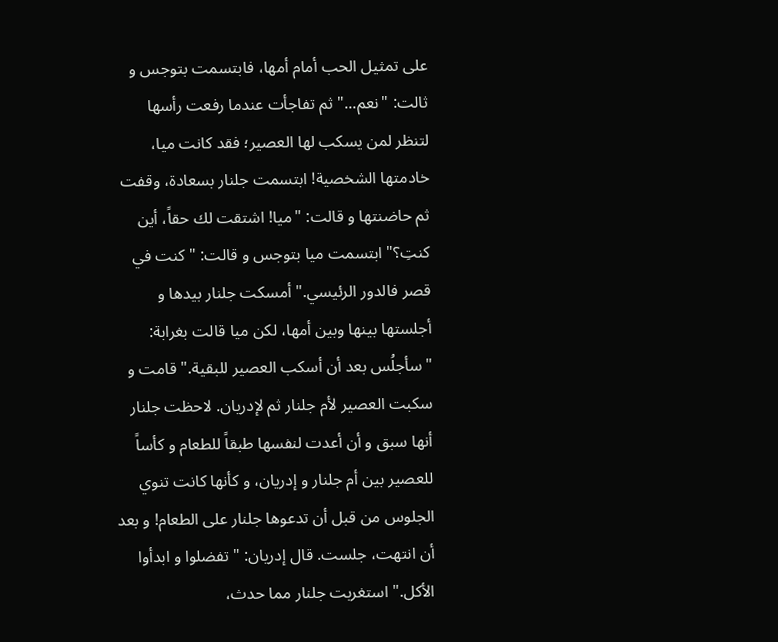على تمثيل الحب أمام أمها، فابتسمت بتوجس و ثالت: "نعم..." ثم تفاجأت عندما رفعت رأسها لتنظر لمن يسكب لها العصير؛ فقد كانت ميا، خادمتها الشخصية! ابتسمت جلنار بسعادة، وقفت ثم حاضنتها و قالت: "ميا! اشتقت لك حقاً، أين كنتِ؟" ابتسمت ميا بتوجس و قالت: "كنت في قصر فالدور الرئيسي." أمسكت جلنار بيدها و أجلستها بينها وبين أمها، لكن ميا قالت بغرابة: "سأجلُس بعد أن أسكب العصير للبقية." قامت و سكبت العصير لأم جلنار ثم لإدريان. لاحظت جلنار أنها سبق و أن أعدت لنفسها طبقاً للطعام و كأساً للعصير بين أم جلنار و إدريان، و كأنها كانت تنوي الجلوس من قبل أن تدعوها جلنار على الطعام! و بعد أن انتهت، جلست. قال إدريان: " تفضلوا و ابدأوا الأكل." استغربت جلنار مما حدث،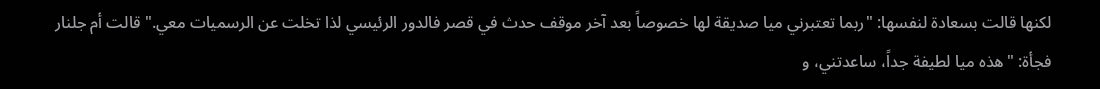لكنها قالت بسعادة لنفسها: "ربما تعتبرني ميا صديقة لها خصوصاً بعد آخر موقف حدث في قصر فالدور الرئيسي لذا تخلت عن الرسميات معي." قالت أم جلنار فجأة: "هذه ميا لطيفة جداً، ساعدتني، و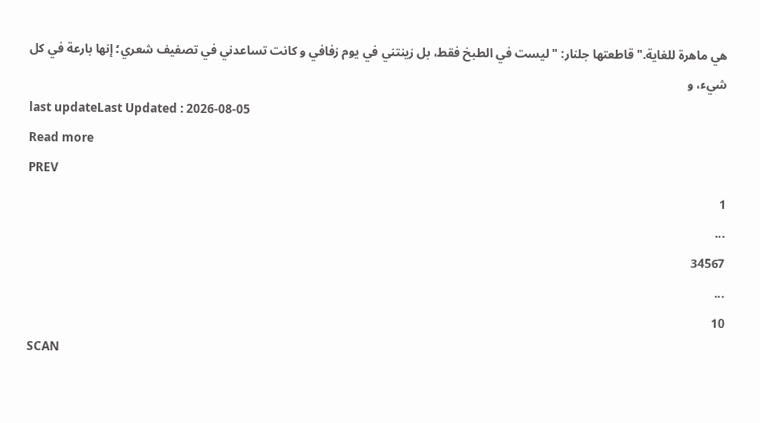هي ماهرة للغاية." قاطعتها جلنار: "ليست في الطبخ فقط، بل زينتني في يوم زفافي و كانت تساعدني في تصفيف شعري؛ إنها بارعة في كل شيء، و
last updateLast Updated : 2026-08-05
Read more
PREV
1
...
34567
...
10
SCAN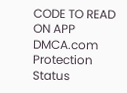CODE TO READ ON APP
DMCA.com Protection Status